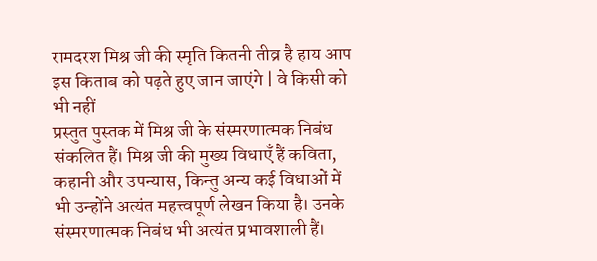रामदरश मिश्र जी की स्मृति कितनी तीव्र है हाय आप इस किताब को पढ़ते हुए जान जाएंगे | वे किसी को भी नहीं
प्रस्तुत पुस्तक में मिश्र जी के संस्मरणात्मक निबंध संकलित हैं। मिश्र जी की मुख्य विधाएँ हैं कविता, कहानी और उपन्यास, किन्तु अन्य कई विधाओं में भी उन्होंने अत्यंत महत्त्वपूर्ण लेखन किया है। उनके संस्मरणात्मक निबंध भी अत्यंत प्रभावशाली हैं।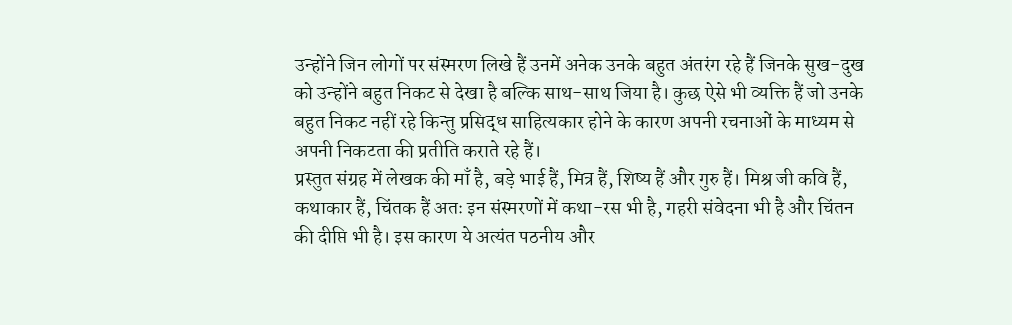उन्होंने जिन लोगों पर संस्मरण लिखे हैं उनमें अनेक उनके बहुत अंतरंग रहे हैं जिनके सुख-दुख को उन्होंने बहुत निकट से देखा है बल्कि साथ-साथ जिया है। कुछ ऐसे भी व्यक्ति हैं जो उनके बहुत निकट नहीं रहे किन्तु प्रसिद्ध साहित्यकार होने के कारण अपनी रचनाओं के माध्यम से अपनी निकटता की प्रतीति कराते रहे हैं।
प्रस्तुत संग्रह में लेखक की माँ है, बड़े भाई हैं, मित्र हैं, शिष्य हैं और गुरु हैं। मिश्र जी कवि हैं, कथाकार हैं, चिंतक हैं अतः इन संस्मरणों में कथा-रस भी है, गहरी संवेदना भी है और चिंतन की दीप्ति भी है। इस कारण ये अत्यंत पठनीय और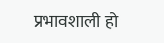प्रभावशाली हो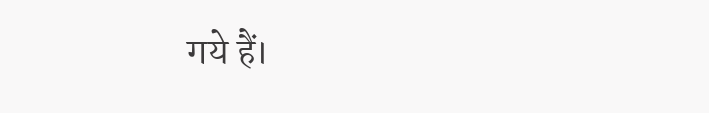गये हैं।